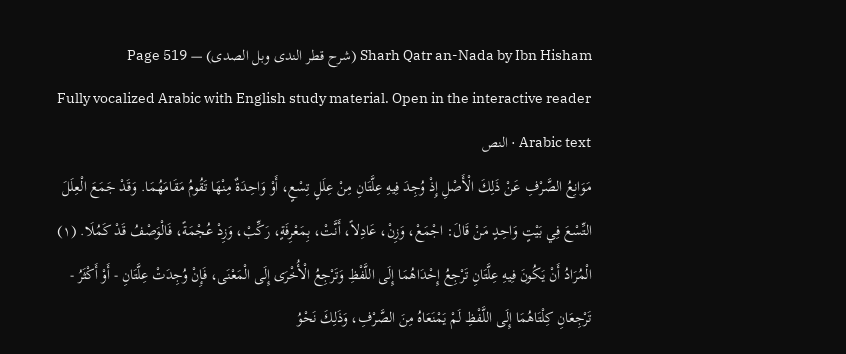Sharh Qatr an-Nada by Ibn Hisham (شرح قطر الندى وبل الصدى) — Page 519
Fully vocalized Arabic with English study material. Open in the interactive reader
Arabic text · النص
مَوَانِعُ الصَّرْفِ عَنْ ذَلِكَ الْأَصْلِ إِذْ وُجِدَ فِيهِ عِلَّتَانِ مِنْ عِلَلٍ تِسْعٍ، أَوْ وَاحِدَةٌ مِنْهَا تَقُومُ مَقَامَهُمَا. وَقَدْ جَمَعَ الْعِلَلَ التِّسْعَ فِي بَيْتٍ وَاحِدٍ مَنْ قَالَ: اجْمَعْ، وَزِنْ، عَادِلاً، أَنَّتْ، بِمَعْرِفَةٍ، رَكِّبْ، وَزِدْ عُجْمَةً، فَالْوَصْفُ قَدْ كَمُلَا. (١) الْمُرَادُ أَنْ يَكُونَ فِيهِ عِلَّتَانِ تَرْجِعُ إِحْدَاهُمَا إِلَى اللَّفْظِ وَتَرْجِعُ الْأُخْرَى إِلَى الْمَعْنَى، فَإِنْ وُجِدَتْ عِلَّتَانِ - أَوْ أَكْثَرُ - تَرْجِعَانِ كِلْتَاهُمَا إِلَى اللَّفْظِ لَمْ يَمْنَعَاهُ مِنَ الصَّرْفِ، وَذَلِكَ نَحْوُ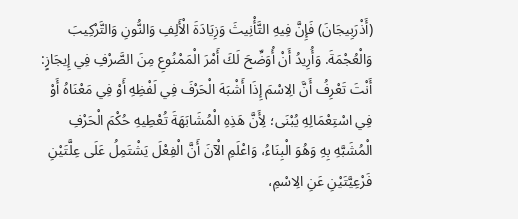(أَذْرَبِيجَانَ) فَإِنَّ فِيهِ التَّأْنِيثَ وَزِيَادَةَ الْأَلِفِ وَالنُّونِ وَالتَّرْكِيبَ وَالْعُجْمَةَ. وَأُرِيدُ أَنْ أُوَضِّحَ لَكَ أَمْرَ الْمَمْنُوعِ مِنَ الصَّرْفِ فِي إِيجَازٍ: أَنْتَ تَعْرِفُ أَنَّ الِاسْمَ إِذَا أَشْبَهَ الْحَرْفَ فِي لَفْظِهِ أَوْ فِي مَعْنَاهُ أَوْ فِي اسْتِعْمَالِهِ يُبْنَى؛ لِأَنَّ هَذِهِ الْمُشَابَهَةَ تُعْطِيهِ حُكْمَ الْحَرْفِ الْمُشَبَّهِ بِهِ وَهُوَ الْبِنَاءُ، وَاعْلَمِ الْآنَ أَنَّ الْفِعْلَ يَشْتَمِلُ عَلَى عِلَّتَيْنِ فَرْعِيَّتَيْنِ عَنِ الِاسْمِ،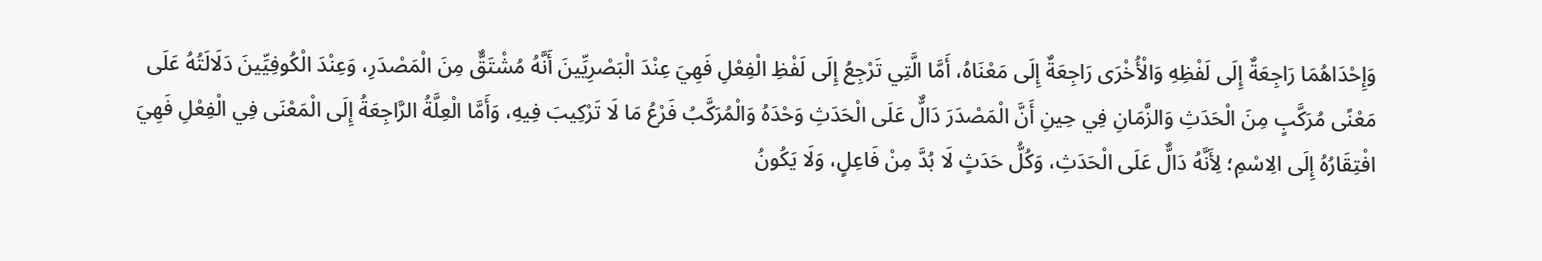وَإِحْدَاهُمَا رَاجِعَةٌ إِلَى لَفْظِهِ وَالْأُخْرَى رَاجِعَةٌ إِلَى مَعْنَاهُ، أَمَّا الَّتِي تَرْجِعُ إِلَى لَفْظِ الْفِعْلِ فَهِيَ عِنْدَ الْبَصْرِيِّينَ أَنَّهُ مُشْتَقٌّ مِنَ الْمَصْدَرِ، وَعِنْدَ الْكُوفِيِّينَ دَلَالَتُهُ عَلَى مَعْنًى مُرَكَّبٍ مِنَ الْحَدَثِ وَالزَّمَانِ فِي حِينِ أَنَّ الْمَصْدَرَ دَالٌّ عَلَى الْحَدَثِ وَحْدَهُ وَالْمُرَكَّبُ فَرْعُ مَا لَا تَرْكِيبَ فِيهِ، وَأَمَّا الْعِلَّةُ الرَّاجِعَةُ إِلَى الْمَعْنَى فِي الْفِعْلِ فَهِيَ افْتِقَارُهُ إِلَى الِاسْمِ؛ لِأَنَّهُ دَالٌّ عَلَى الْحَدَثِ، وَكُلُّ حَدَثٍ لَا بُدَّ مِنْ فَاعِلٍ، وَلَا يَكُونُ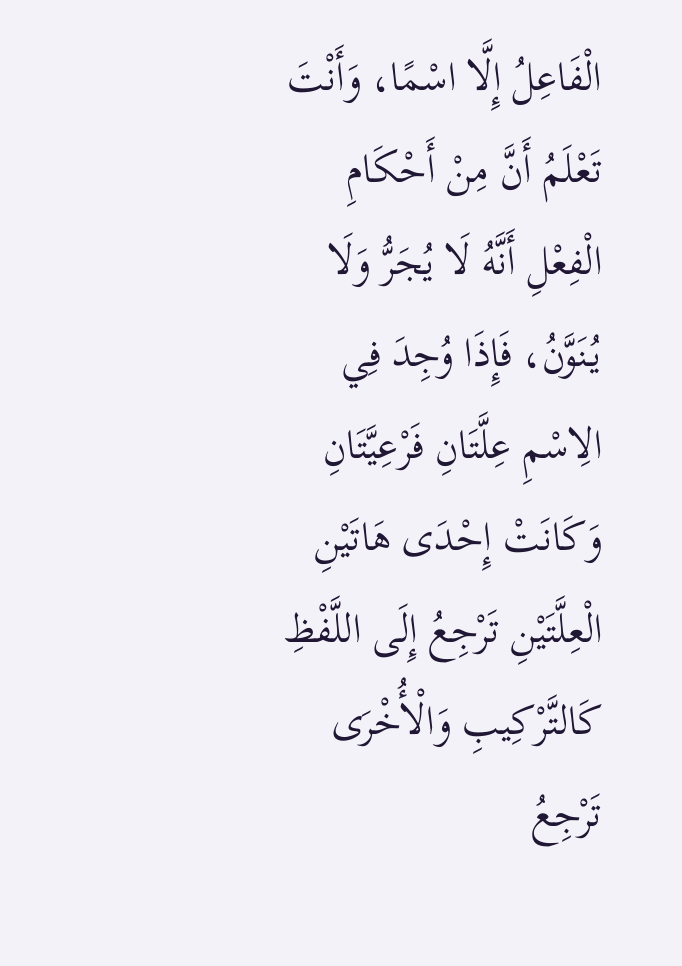الْفَاعِلُ إِلَّا اسْمًا، وَأَنْتَ تَعْلَمُ أَنَّ مِنْ أَحْكَامِ الْفِعْلِ أَنَّهُ لَا يُجَرُّ وَلَا يُنَوَّنُ، فَإِذَا وُجِدَ فِي الِاسْمِ عِلَّتَانِ فَرْعِيَّتَانِ وَكَانَتْ إِحْدَى هَاتَيْنِ الْعِلَّتَيْنِ تَرْجِعُ إِلَى اللَّفْظِ كَالتَّرْكِيبِ وَالْأُخْرَى تَرْجِعُ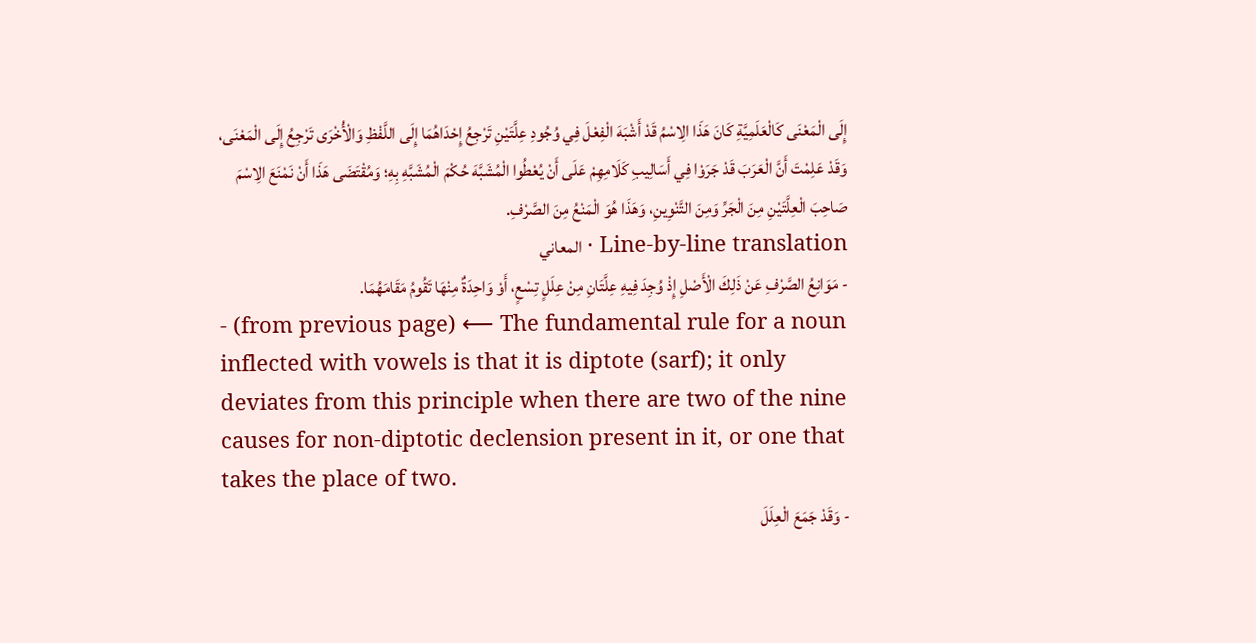إِلَى الْمَعْنَى كَالْعَلَمِيَّةِ كَانَ هَذَا الِاسْمُ قَدْ أَشْبَهَ الْفِعْلَ فِي وُجُودِ عِلَّتَيْنِ تَرْجِعُ إِحْدَاهُمَا إِلَى اللَّفْظِ وَالْأُخْرَى تَرْجِعُ إِلَى الْمَعْنَى، وَقَدْ عَلِمْتَ أَنَّ الْعَرَبَ قَدْ جَرَوْا فِي أَسَالِيبِ كَلَامِهِمْ عَلَى أَنْ يُعْطُوا الْمُشَبَّهَ حُكْمَ الْمُشَبَّهِ بِهِ؛ وَمُقْتَضَى هَذَا أَنْ نَمْنَعَ الِاسْمَ صَاحِبَ الْعِلَّتَيْنِ مِنَ الْجَرِّ وَمِنَ التَّنْوِينِ، وَهَذَا هُوَ الْمَنْعُ مِنَ الصَّرْفِ.
Line-by-line translation · المعاني
- مَوَانِعُ الصَّرْفِ عَنْ ذَلِكَ الْأَصْلِ إِذْ وُجِدَ فِيهِ عِلَّتَانِ مِنْ عِلَلٍ تِسْعٍ، أَوْ وَاحِدَةٌ مِنْهَا تَقُومُ مَقَامَهُمَا.
- (from previous page) ⟵ The fundamental rule for a noun inflected with vowels is that it is diptote (sarf); it only deviates from this principle when there are two of the nine causes for non-diptotic declension present in it, or one that takes the place of two.
- وَقَدْ جَمَعَ الْعِلَلَ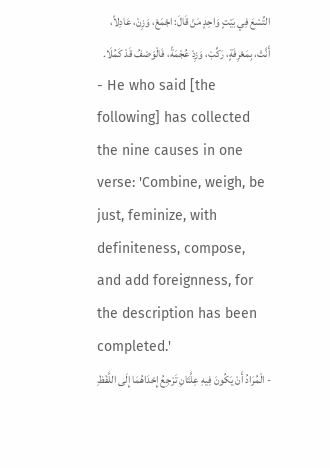التِّسْعَ فِي بَيْتٍ وَاحِدٍ مَنْ قَالَ: اجْمَعْ، وَزِنْ، عَادِلاً، أَنَّتْ، بِمَعْرِفَةٍ، رَكِّبْ، وَزِدْ عُجْمَةً، فَالْوَصْفُ قَدْ كَمُلَا.
- He who said [the following] has collected the nine causes in one verse: 'Combine, weigh, be just, feminize, with definiteness, compose, and add foreignness, for the description has been completed.'
- الْمُرَادُ أَنْ يَكُونَ فِيهِ عِلَّتَانِ تَرْجِعُ إِحْدَاهُمَا إِلَى اللَّفْظِ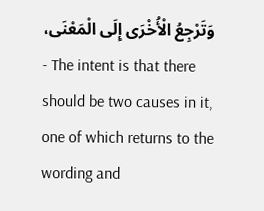وَتَرْجِعُ الْأُخْرَى إِلَى الْمَعْنَى،
- The intent is that there should be two causes in it, one of which returns to the wording and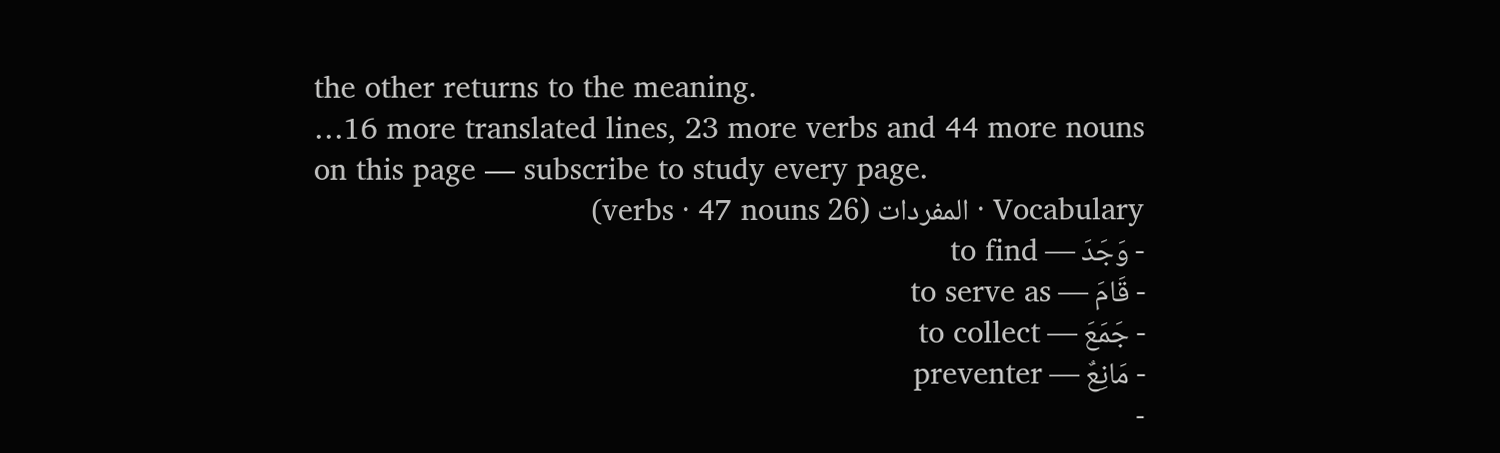the other returns to the meaning.
…16 more translated lines, 23 more verbs and 44 more nouns on this page — subscribe to study every page.
Vocabulary · المفردات (26 verbs · 47 nouns)
- وَجَدَ — to find
- قَامَ — to serve as
- جَمَعَ — to collect
- مَانِعٌ — preventer
-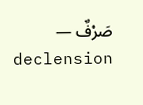صَرْفٌ — declension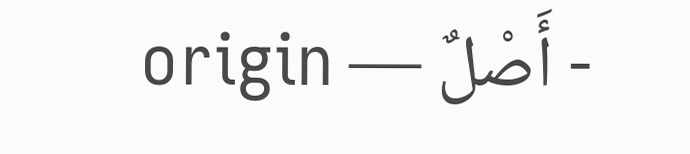- أَصْلٌ — origin